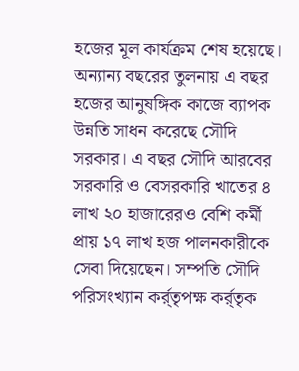হজের মূল কার্যক্রম শেষ হয়েছে। অন্যান্য বছরের তুলনায় এ বছর হজের আনুষঙ্গিক কাজে ব্যাপক উন্নতি সাধন করেছে সৌদি সরকার। এ বছর সৌদি আরবের সরকারি ও বেসরকারি খাতের ৪ লাখ ২০ হাজারেরও বেশি কর্মী প্রায় ১৭ লাখ হজ পালনকারীকে সেবা দিয়েছেন। সম্পতি সৌদি পরিসংখ্যান কর্র্তৃপক্ষ কর্র্তৃক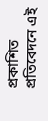প্রকাশিত প্রতিবেদনে এই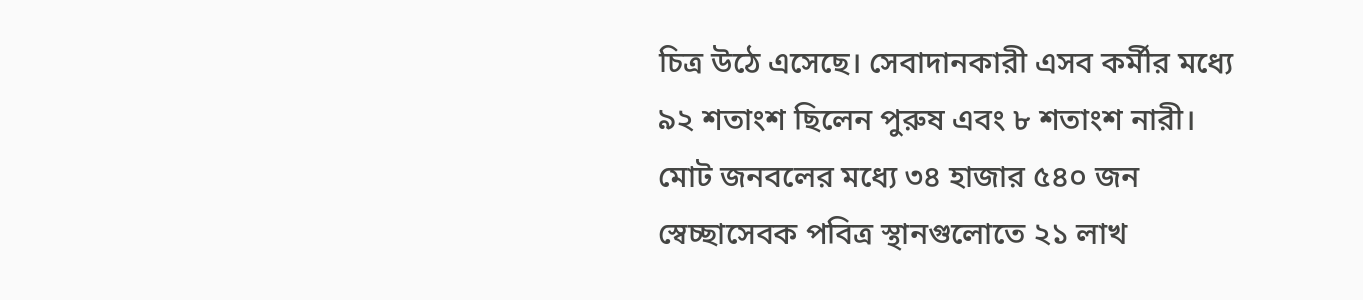চিত্র উঠে এসেছে। সেবাদানকারী এসব কর্মীর মধ্যে ৯২ শতাংশ ছিলেন পুরুষ এবং ৮ শতাংশ নারী। মোট জনবলের মধ্যে ৩৪ হাজার ৫৪০ জন স্বেচ্ছাসেবক পবিত্র স্থানগুলোতে ২১ লাখ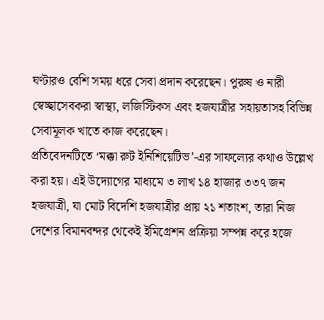ঘণ্টারও বেশি সময় ধরে সেবা প্রদান করেছেন। পুরুষ ও নারী স্বেচ্ছাসেবকরা স্বাস্থ্য, লজিস্টিকস এবং হজযাত্রীর সহায়তাসহ বিভিন্ন সেবামূলক খাতে কাজ করেছেন।
প্রতিবেদনটিতে ‘মক্কা রুট ইনিশিয়েটিভ’-এর সাফল্যের কথাও উল্লেখ করা হয়। এই উদ্যোগের মাধ্যমে ৩ লাখ ১৪ হাজার ৩৩৭ জন হজযাত্রী, যা মোট বিদেশি হজযাত্রীর প্রায় ২১ শতাংশ, তারা নিজ দেশের বিমানবন্দর থেকেই ইমিগ্রেশন প্রক্রিয়া সম্পন্ন করে হজে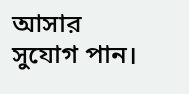আসার সুযোগ পান।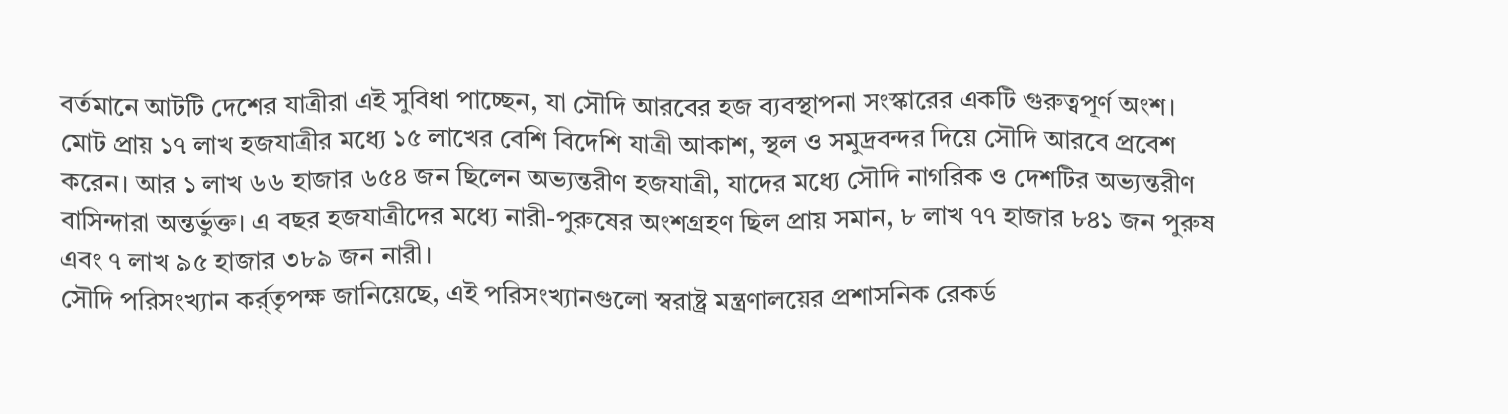বর্তমানে আটটি দেশের যাত্রীরা এই সুবিধা পাচ্ছেন, যা সৌদি আরবের হজ ব্যবস্থাপনা সংস্কারের একটি গুরুত্বপূর্ণ অংশ।
মোট প্রায় ১৭ লাখ হজযাত্রীর মধ্যে ১৫ লাখের বেশি বিদেশি যাত্রী আকাশ, স্থল ও সমুদ্রবন্দর দিয়ে সৌদি আরবে প্রবেশ করেন। আর ১ লাখ ৬৬ হাজার ৬৫৪ জন ছিলেন অভ্যন্তরীণ হজযাত্রী, যাদের মধ্যে সৌদি নাগরিক ও দেশটির অভ্যন্তরীণ বাসিন্দারা অন্তর্ভুক্ত। এ বছর হজযাত্রীদের মধ্যে নারী-পুরুষের অংশগ্রহণ ছিল প্রায় সমান, ৮ লাখ ৭৭ হাজার ৮৪১ জন পুরুষ এবং ৭ লাখ ৯৫ হাজার ৩৮৯ জন নারী।
সৌদি পরিসংখ্যান কর্র্তৃপক্ষ জানিয়েছে, এই পরিসংখ্যানগুলো স্বরাষ্ট্র মন্ত্রণালয়ের প্রশাসনিক রেকর্ড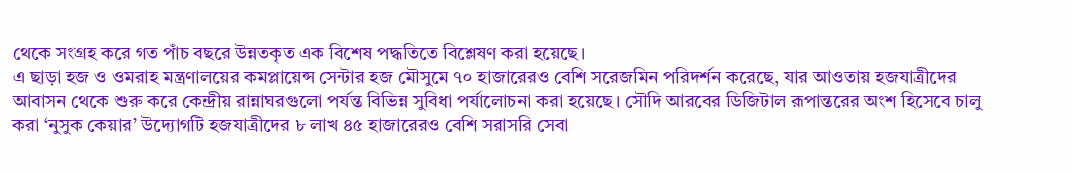থেকে সংগ্রহ করে গত পাঁচ বছরে উন্নতকৃত এক বিশেষ পদ্ধতিতে বিশ্লেষণ করা হয়েছে।
এ ছাড়া হজ ও ওমরাহ মন্ত্রণালয়ের কমপ্লায়েন্স সেন্টার হজ মৌসুমে ৭০ হাজারেরও বেশি সরেজমিন পরিদর্শন করেছে, যার আওতায় হজযাত্রীদের আবাসন থেকে শুরু করে কেন্দ্রীয় রান্নাঘরগুলো পর্যন্ত বিভিন্ন সুবিধা পর্যালোচনা করা হয়েছে। সৌদি আরবের ডিজিটাল রূপান্তরের অংশ হিসেবে চালু করা ‘নুসুক কেয়ার’ উদ্যোগটি হজযাত্রীদের ৮ লাখ ৪৫ হাজারেরও বেশি সরাসরি সেবা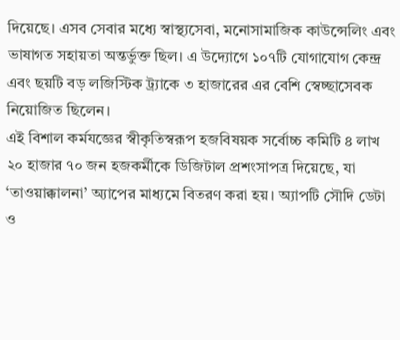দিয়েছে। এসব সেবার মধ্যে স্বাস্থ্যসেবা, মনোসামাজিক কাউন্সেলিং এবং ভাষাগত সহায়তা অন্তর্ভুক্ত ছিল। এ উদ্যোগে ১০৭টি যোগাযোগ কেন্দ্র এবং ছয়টি বড় লজিস্টিক ট্র্যাকে ৩ হাজারের এর বেশি স্বেচ্ছাসেবক নিয়োজিত ছিলেন।
এই বিশাল কর্মযজ্ঞের স্বীকৃতিস্বরূপ হজবিষয়ক সর্বোচ্চ কমিটি ৪ লাখ ২০ হাজার ৭০ জন হজকর্মীকে ডিজিটাল প্রশংসাপত্র দিয়েছে, যা ‘তাওয়াক্কালনা’ অ্যাপের মাধ্যমে বিতরণ করা হয়। অ্যাপটি সৌদি ডেটা ও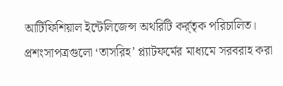আর্টিফিশিয়াল ইন্টেলিজেন্স অথরিটি কর্র্তৃক পরিচালিত। প্রশংসাপত্রগুলো ‘তাসরিহ’ প্ল্যাটফর্মের মাধ্যমে সরবরাহ করা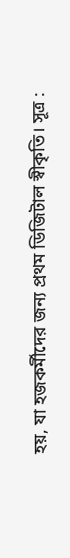হয়, যা হজকর্মীদের জন্য প্রথম ডিজিটাল স্বীকৃতি। সূত্র :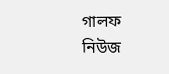গালফ নিউজ